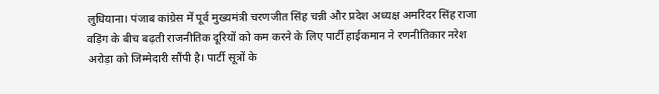लुधियाना। पंजाब कांग्रेस में पूर्व मुख्यमंत्री चरणजीत सिंह चन्नी और प्रदेश अध्यक्ष अमरिंदर सिंह राजा वड़िंग के बीच बढ़ती राजनीतिक दूरियों को कम करने के लिए पार्टी हाईकमान ने रणनीतिकार नरेश अरोड़ा को जिम्मेदारी सौंपी है। पार्टी सूत्रों के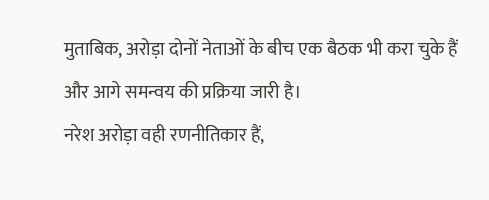मुताबिक, अरोड़ा दोनों नेताओं के बीच एक बैठक भी करा चुके हैं और आगे समन्वय की प्रक्रिया जारी है।
नरेश अरोड़ा वही रणनीतिकार हैं,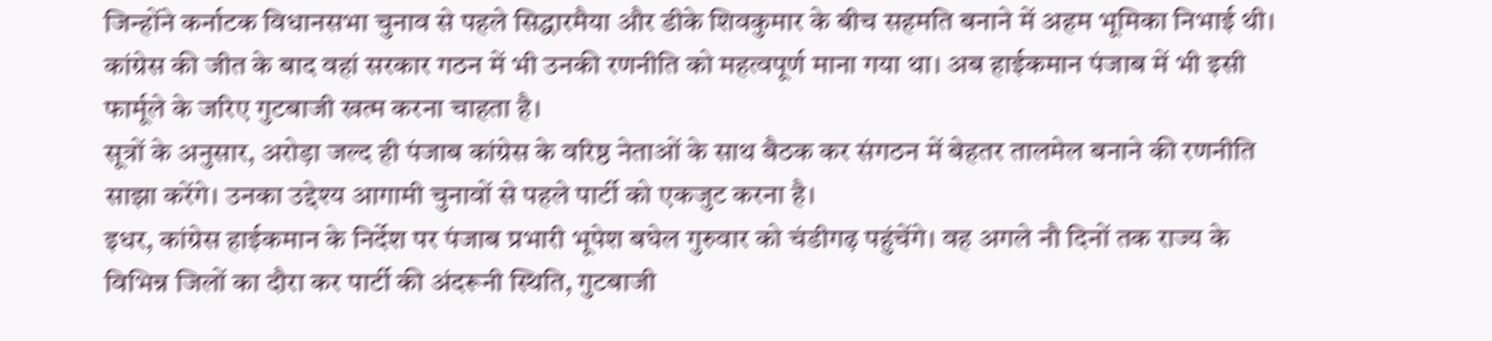जिन्होंने कर्नाटक विधानसभा चुनाव से पहले सिद्धारमैया और डीके शिवकुमार के बीच सहमति बनाने में अहम भूमिका निभाई थी। कांग्रेस की जीत के बाद वहां सरकार गठन में भी उनकी रणनीति को महत्वपूर्ण माना गया था। अब हाईकमान पंजाब में भी इसी फार्मूले के जरिए गुटबाजी खत्म करना चाहता है।
सूत्रों के अनुसार, अरोड़ा जल्द ही पंजाब कांग्रेस के वरिष्ठ नेताओं के साथ बैठक कर संगठन में बेहतर तालमेल बनाने की रणनीति साझा करेंगे। उनका उद्देश्य आगामी चुनावों से पहले पार्टी को एकजुट करना है।
इधर, कांग्रेस हाईकमान के निर्देश पर पंजाब प्रभारी भूपेश बघेल गुरुवार को चंडीगढ़ पहुंचेंगे। वह अगले नौ दिनों तक राज्य के विभिन्न जिलों का दौरा कर पार्टी की अंदरूनी स्थिति, गुटबाजी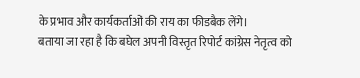के प्रभाव और कार्यकर्ताओं की राय का फीडबैक लेंगे।
बताया जा रहा है कि बघेल अपनी विस्तृत रिपोर्ट कांग्रेस नेतृत्व को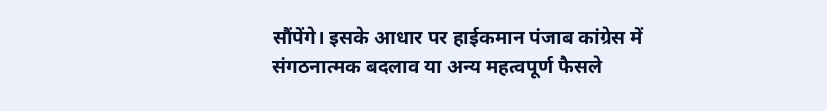सौंपेंगे। इसके आधार पर हाईकमान पंजाब कांग्रेस में संगठनात्मक बदलाव या अन्य महत्वपूर्ण फैसले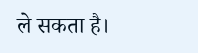ले सकता है।